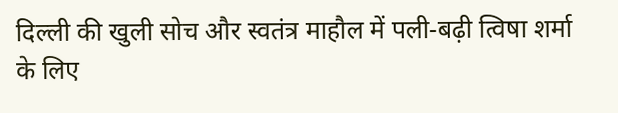दिल्ली की खुली सोच और स्वतंत्र माहौल में पली-बढ़ी त्विषा शर्मा के लिए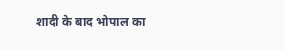शादी के बाद भोपाल का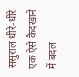ससुराल धीरे-धीरे एक ऐसे कैदखाने में बदल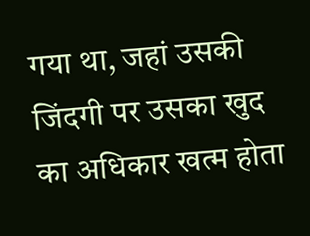गया था, जहां उसकी जिंदगी पर उसका खुद का अधिकार खत्म होता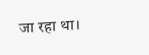जा रहा था।